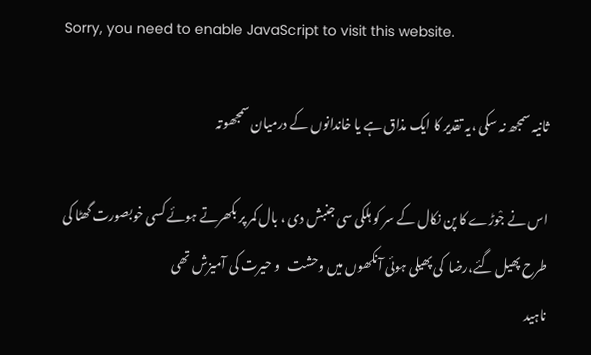Sorry, you need to enable JavaScript to visit this website.

ثانیہ سمجھ نہ سکی ،یہ تقدیر کا ایک مذاق ہے یا خاندانوں کے درمیان سمجھوتہ

اس نے جْوڑے کا پن نکال کے سر کو ہلکی سی جنبش دی ، بال کمر پر بکھرتے ہوئے کسی خوبصورت گھٹا کی طرح پھیل گئے،رضا  کی پھیلی ہوئی آنکھوں میں وحشت   و حیرت کی آمیزش تھی
ناہید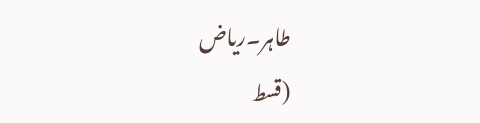طاہر۔ریاض
(قسط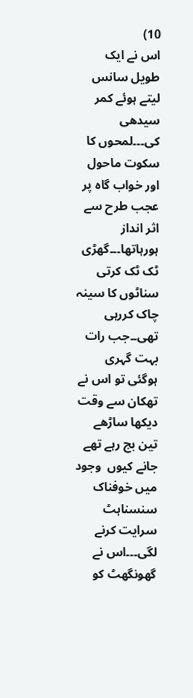10)
اس نے ایک طویل سانس لیتے ہوئے کمر سیدھی کی۔۔۔لمحوں کا سکوت ماحول اور خواب گاہ پر عجب طرح سے اثر انداز ہورہاتھا۔۔۔گھڑی ٹک ٹک کرتی سناٹوں کا سینہ چاک کررہی تھی۔۔جب رات بہت گہری ہوگئی تو اس نے تھکان سے وقت دیکھا ساڑھے تین بج رہے تھے جانے کیوں  وجود میں خوفناک  سنسناہٹ سرایت کرنے لگی۔۔۔اس نے گھونگھٹ کو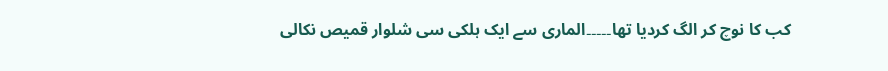کب کا نوچ کر الگ کردیا تھا۔۔۔۔۔الماری سے ایک ہلکی سی شلوار قمیص نکالی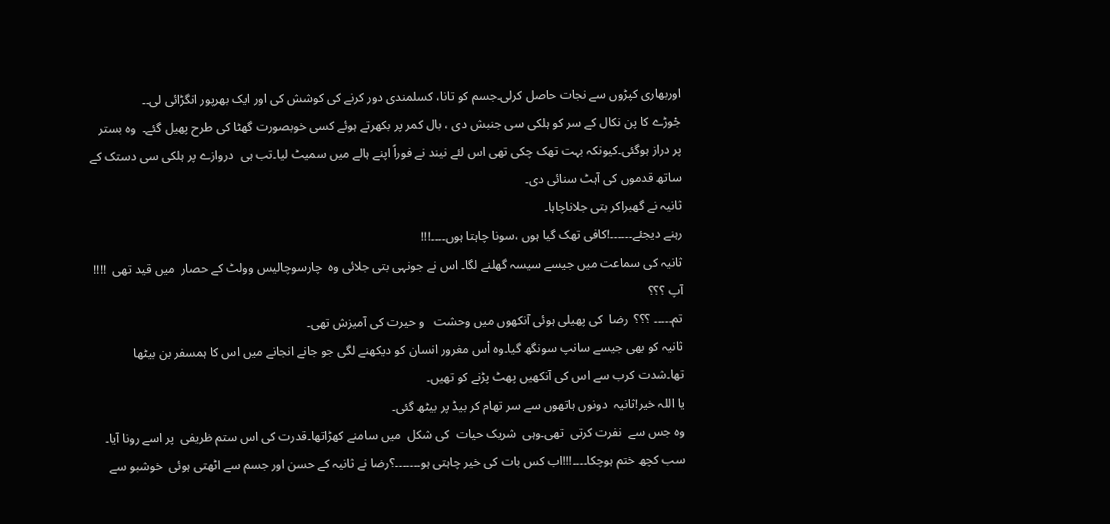اوربھاری کپڑوں سے نجات حاصل کرلی۔جسم کو تانا، کسلمندی دور کرنے کی کوشش کی اور ایک بھرپور انگڑائی لی۔۔
جْوڑے کا پن نکال کے سر کو ہلکی سی جنبش دی ، بال کمر پر بکھرتے ہوئے کسی خوبصورت گھٹا کی طرح پھیل گئے۔  وہ بستر پر دراز ہوگئی۔کیونکہ بہت تھک چکی تھی اس لئے نیند نے فوراً اپنے ہالے میں سمیٹ لیا۔تب ہی  دروازے پر ہلکی سی دستک کے ساتھ قدموں کی آہٹ سنائی دی۔
ثانیہ نے گھبراکر بتی جلاناچاہا۔
رہنے دیجئے۔۔۔۔۔۔!کافی تھک گیا ہوں ،سونا چاہتا ہوں۔۔۔۔!!!
ثانیہ کی سماعت میں جیسے سیسہ گھلنے لگا۔ اس نے جونہی بتی جلائی وہ  چارسوچالیس وولٹ کے حصار  میں قید تھی  !!!!
آپ ؟؟؟
تم۔۔۔۔۔ ؟؟؟  رضا  کی پھیلی ہوئی آنکھوں میں وحشت   و حیرت کی آمیزش تھی۔
ثانیہ کو بھی جیسے سانپ سونگھ گیا۔وہ اْس مغرور انسان کو دیکھنے لگی جو جانے انجانے میں اس کا ہمسفر بن بیٹھا  تھا۔شدت کرب سے اس کی آنکھیں پھٹ پڑنے کو تھیں۔
یا اللہ خیر!ثانیہ  دونوں ہاتھوں سے سر تھام کر بیڈ پر بیٹھ گئی۔
وہ جس سے  نفرت کرتی  تھی۔وہی  شریک حیات  کی شکل  میں سامنے کھڑاتھا۔قدرت کی اس ستم ظریفی  پر اسے رونا آیا۔
سب کچھ ختم ہوچکا۔۔۔۔!!!اب کس بات کی خیر چاہتی ہو۔۔۔۔۔۔۔؟رضا نے ثانیہ کے حسن اور جسم سے اٹھتی ہوئی  خوشبو سے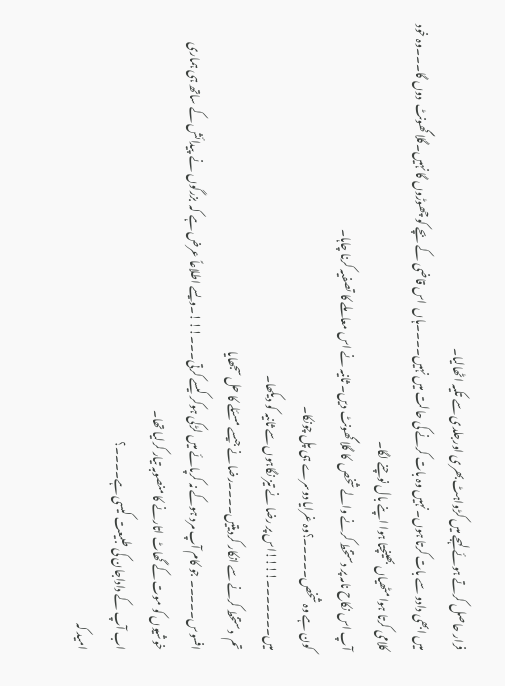فرار حاصل کرتے ہوئے لہجے میں کڑواہٹ بھری اورجلدی سے تکیہ اٹھالیا۔
میں ابھی دادو سے بات کرتا ہوں۔نہیں وہ بات کرنے کی حالت میں نہیں۔۔۔۔ہاں  اس قاضی کے بچے کو چھوڑوں گا نہیں۔گلا گھونٹ  دوں گا۔۔۔وہ خود کلامی کرتا ہوا مٹھیاں بھینچتا ہوا اپنے بال نوچنے لگا۔
آپ اس نکاح نامہ پر دستخط کرنے والے شخص  کا گلا گھونٹ دیں۔ ثانیہ نے اس معاملے کا تصفیہ کرنا چاہا۔
کون ہے وہ شخص۔۔۔۔۔؟وہ غرایا دوسرے ہی پل چونکا۔
میں۔۔۔۔۔۔۔!!!!اس پر رضا نے تیز نگاہوں سے ثانیہ کو دیکھا۔
تم  دستخط کرنے سے انکار کردیتیں۔۔۔۔رضا نے جیسے مسئلے کا حل سجھایا
افسوس۔۔۔۔۔ جو کام آپ مرد ہوکے نہ کرپائے میں لڑکی ہوکر کیسے کرتی۔۔۔!!!۔ویسے اطلاعاً عرض ہے کہ  بزرگوں نے  پیدائش کے ساتھ ہی ہماری   خوشیوں کو موت کے گھاٹ اتارنے کا منصوبہ تیار کرلیا تھا۔
اب آپ کے داداجان کی طبیعت کیسی ہے۔۔۔۔؟
امید کہ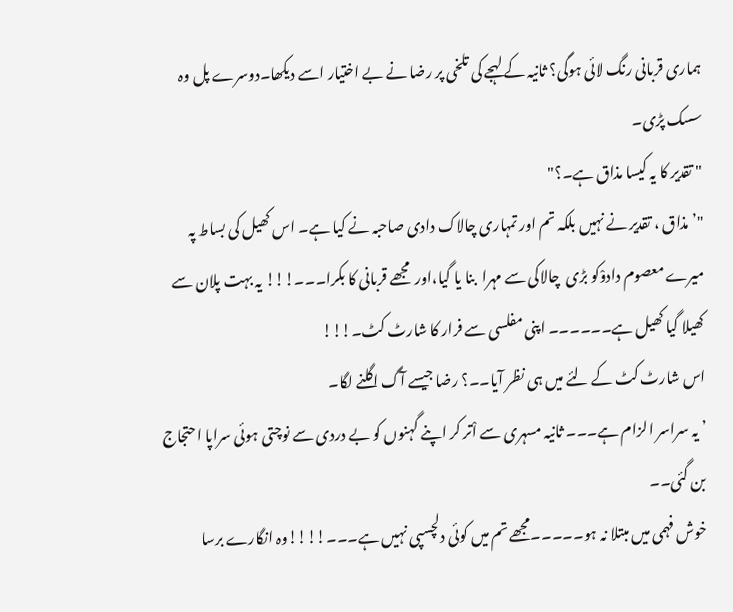ہماری قربانی رنگ لائی ہوگی؟ ثانیہ کے لہجے کی تلخی پر رضا نے بے اختیار اسے دیکھا۔دوسرے پل وہ سسک پڑی۔
" تقدیر کا یہ کیسا مذاق ہے۔؟"
"’ مذاق ، تقدیر نے نہیں بلکہ تم اور تمہاری چالاک دادی صاحبہ نے کیا ہے۔ اس کھیل کی بساط پہ میرے معصوم دادوْکو بڑی  چالاکی سے مہرا  بنا یا گیا،اور  مجھے قربانی کا بکرا۔۔۔!!! یہ بہت پلان سے کھیلا گیا کھیل ہے۔۔۔۔۔۔ اپنی مفلسی سے فرار کا شارٹ کٹ۔!!!
اس شارٹ کٹ کے لئے میں ہی نظر آیا۔۔؟ رضا جیسے آگ اگلنے لگا۔
’ یہ سراسر الزام ہے۔۔۔ ثانیہ مسہری سے اْتر کر اپنے گہنوں کو بے دردی سے نوچتی ہوئی سراپا احتجاج بن گئی۔۔
خوش فہمی میں مبتلا نہ ہو۔۔۔۔۔مجھے تم میں کوئی دلچسپی نہیں ہے۔۔۔!!!!وہ انگارے برسا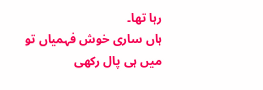رہا تھا۔
ہاں ساری خوش فہمیاں تو میں ہی پال رکھی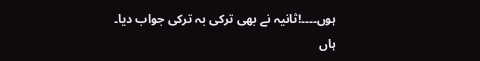ہوں۔۔۔۔!ثانیہ نے بھی ترکی بہ ترکی جواب دیا۔
ہاں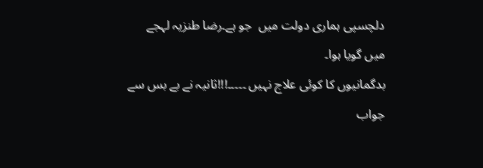دلچسپی ہماری دولت میں  جو ہے۔رضا طنزیہ لہجے میں گویا ہوا۔
بدگمانیوں کا کوئی علاج نہیں ۔۔۔۔۔!!!ثانیہ نے بے بس سے جواب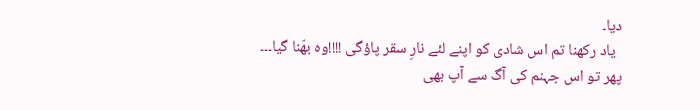دیا۔
  یاد رکھنا تم اس شادی کو اپنے لئے نارِ سقر پاؤگی !!!!وہ بھّنا گیا۔۔۔
پھر تو اس جہنم کی آگ سے آپ بھی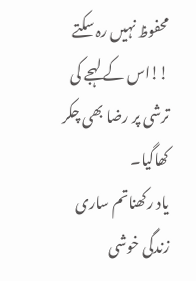محفوظ نہیں رہ سکتے !!اس کے لہجے کی ترشی پر رضا بھی چکر کھاگیا۔
یاد رکھناتم ساری زندگی خوشی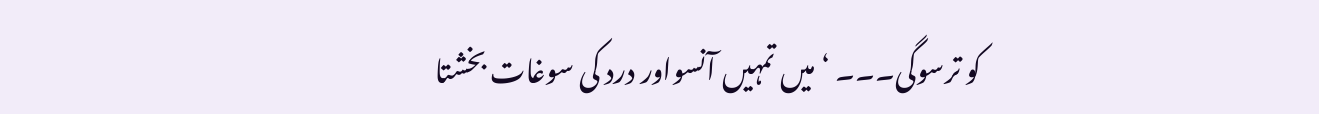کو ترسوگی۔۔۔ ‘ میں تمہیں آنسواور درد کی سوغات بخشتا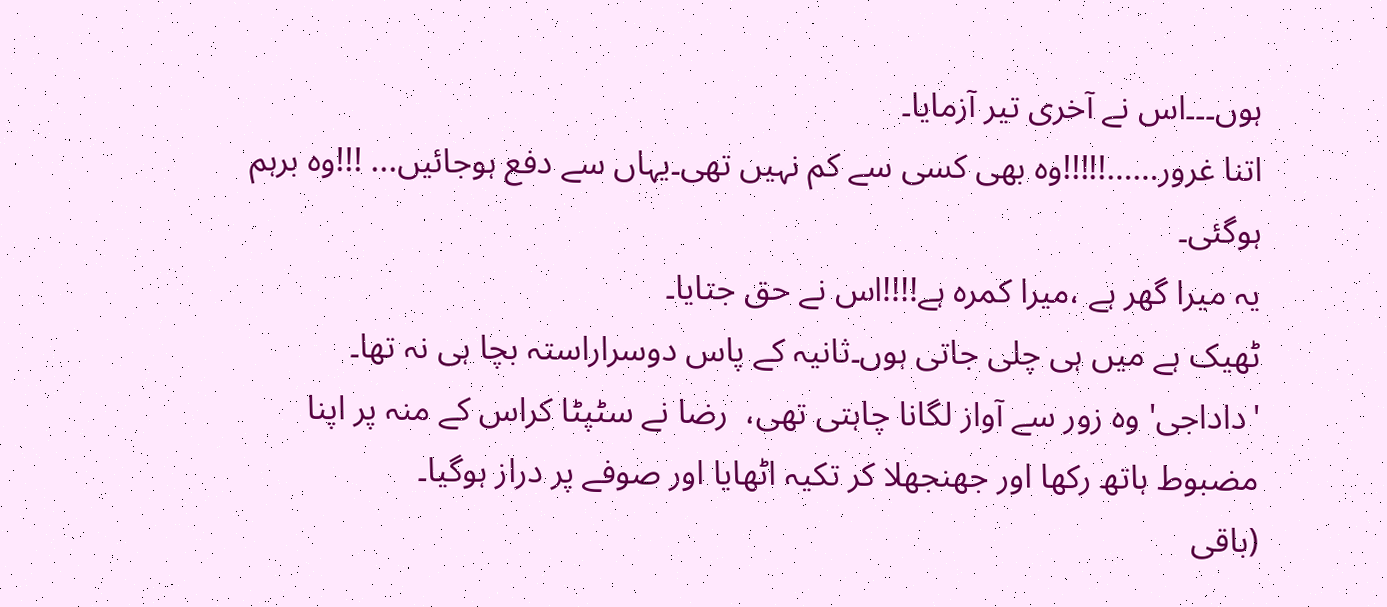ہوں۔۔۔اس نے آخری تیر آزمایا۔
اتنا غرور……!!!!!وہ بھی کسی سے کم نہیں تھی۔یہاں سے دفع ہوجائیں... !!!وہ برہم ہوگئی۔
یہ میرا گھر ہے ،میرا کمرہ ہے!!!!اس نے حق جتایا۔
ٹھیک ہے میں ہی چلی جاتی ہوں۔ثانیہ کے پاس دوسراراستہ بچا ہی نہ تھا۔
'داداجی' وہ زور سے آواز لگانا چاہتی تھی،  رضا نے سٹپٹا کراس کے منہ پر اپنا مضبوط ہاتھ رکھا اور جھنجھلا کر تکیہ اٹھایا اور صوفے پر دراز ہوگیا۔
(باقی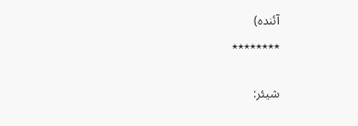آئندہ)
٭٭٭٭٭٭٭٭

شیئر: